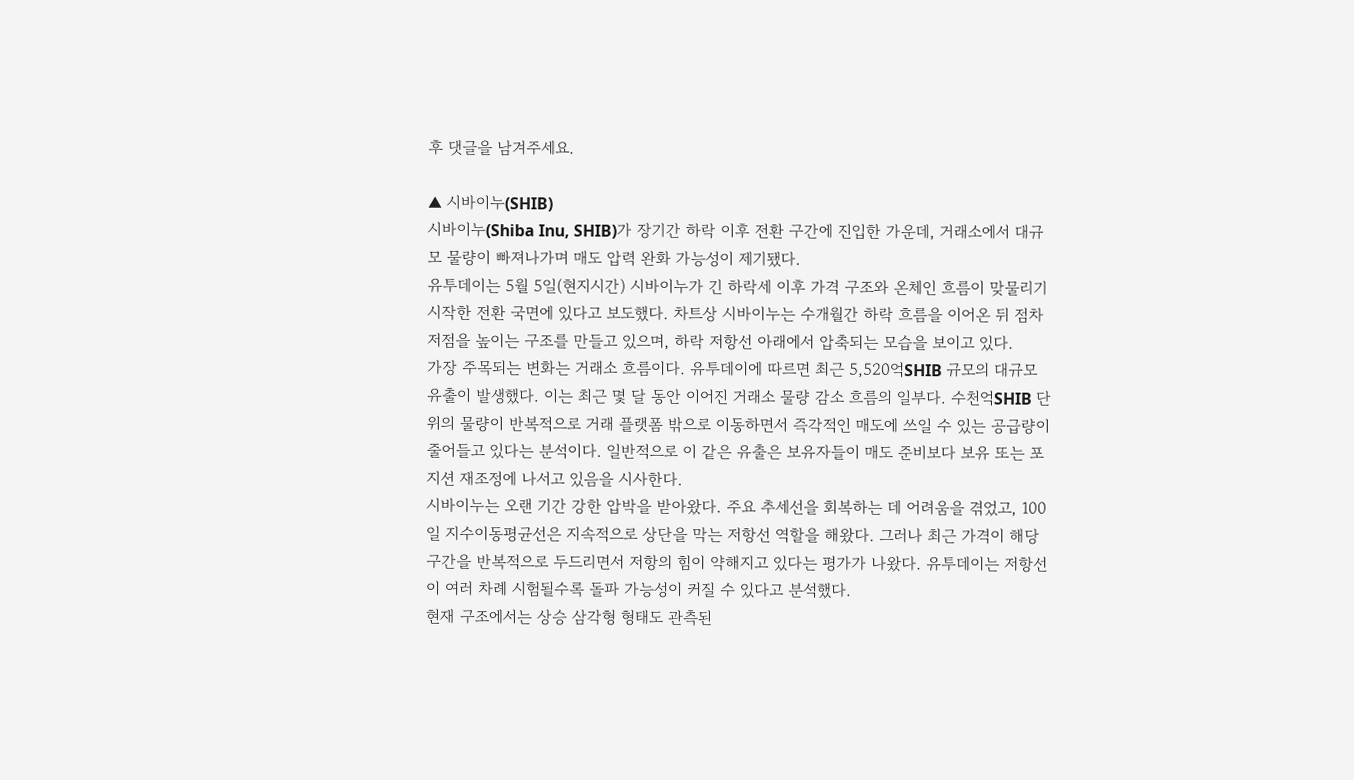후 댓글을 남겨주세요.

▲ 시바이누(SHIB)
시바이누(Shiba Inu, SHIB)가 장기간 하락 이후 전환 구간에 진입한 가운데, 거래소에서 대규모 물량이 빠져나가며 매도 압력 완화 가능성이 제기됐다.
유투데이는 5월 5일(현지시간) 시바이누가 긴 하락세 이후 가격 구조와 온체인 흐름이 맞물리기 시작한 전환 국면에 있다고 보도했다. 차트상 시바이누는 수개월간 하락 흐름을 이어온 뒤 점차 저점을 높이는 구조를 만들고 있으며, 하락 저항선 아래에서 압축되는 모습을 보이고 있다.
가장 주목되는 변화는 거래소 흐름이다. 유투데이에 따르면 최근 5,520억SHIB 규모의 대규모 유출이 발생했다. 이는 최근 몇 달 동안 이어진 거래소 물량 감소 흐름의 일부다. 수천억SHIB 단위의 물량이 반복적으로 거래 플랫폼 밖으로 이동하면서 즉각적인 매도에 쓰일 수 있는 공급량이 줄어들고 있다는 분석이다. 일반적으로 이 같은 유출은 보유자들이 매도 준비보다 보유 또는 포지션 재조정에 나서고 있음을 시사한다.
시바이누는 오랜 기간 강한 압박을 받아왔다. 주요 추세선을 회복하는 데 어려움을 겪었고, 100일 지수이동평균선은 지속적으로 상단을 막는 저항선 역할을 해왔다. 그러나 최근 가격이 해당 구간을 반복적으로 두드리면서 저항의 힘이 약해지고 있다는 평가가 나왔다. 유투데이는 저항선이 여러 차례 시험될수록 돌파 가능성이 커질 수 있다고 분석했다.
현재 구조에서는 상승 삼각형 형태도 관측된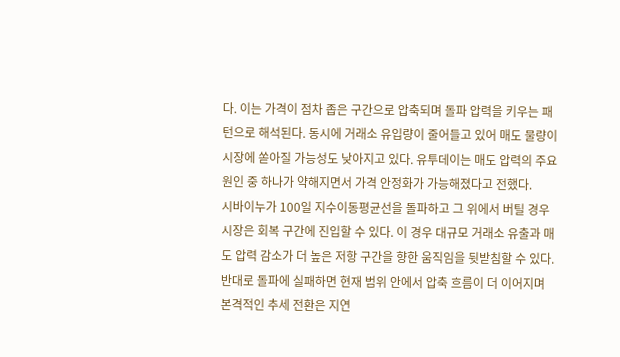다. 이는 가격이 점차 좁은 구간으로 압축되며 돌파 압력을 키우는 패턴으로 해석된다. 동시에 거래소 유입량이 줄어들고 있어 매도 물량이 시장에 쏟아질 가능성도 낮아지고 있다. 유투데이는 매도 압력의 주요 원인 중 하나가 약해지면서 가격 안정화가 가능해졌다고 전했다.
시바이누가 100일 지수이동평균선을 돌파하고 그 위에서 버틸 경우 시장은 회복 구간에 진입할 수 있다. 이 경우 대규모 거래소 유출과 매도 압력 감소가 더 높은 저항 구간을 향한 움직임을 뒷받침할 수 있다. 반대로 돌파에 실패하면 현재 범위 안에서 압축 흐름이 더 이어지며 본격적인 추세 전환은 지연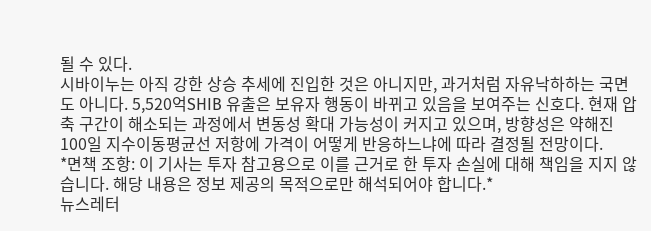될 수 있다.
시바이누는 아직 강한 상승 추세에 진입한 것은 아니지만, 과거처럼 자유낙하하는 국면도 아니다. 5,520억SHIB 유출은 보유자 행동이 바뀌고 있음을 보여주는 신호다. 현재 압축 구간이 해소되는 과정에서 변동성 확대 가능성이 커지고 있으며, 방향성은 약해진 100일 지수이동평균선 저항에 가격이 어떻게 반응하느냐에 따라 결정될 전망이다.
*면책 조항: 이 기사는 투자 참고용으로 이를 근거로 한 투자 손실에 대해 책임을 지지 않습니다. 해당 내용은 정보 제공의 목적으로만 해석되어야 합니다.*
뉴스레터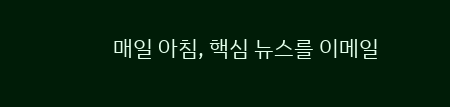매일 아침, 핵심 뉴스를 이메일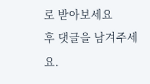로 받아보세요
후 댓글을 남겨주세요.